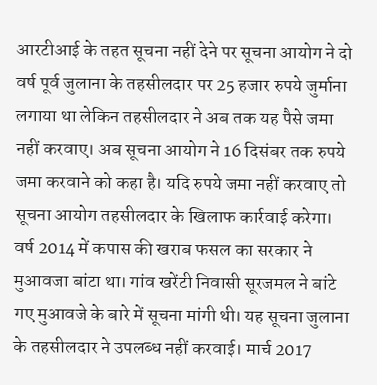आरटीआई के तहत सूचना नहीं देने पर सूचना आयोग ने दो वर्ष पूर्व जुलाना के तहसीलदार पर 25 हजार रुपये जुर्माना लगाया था लेकिन तहसीलदार ने अब तक यह पैसे जमा नहीं करवाए। अब सूचना आयोग ने 16 दिसंबर तक रुपये जमा करवाने को कहा है। यदि रुपये जमा नहीं करवाए तो सूचना आयोग तहसीलदार के खिलाफ कार्रवाई करेगा।
वर्ष 2014 में कपास की खराब फसल का सरकार ने मुआवजा बांटा था। गांव खरेंटी निवासी सूरजमल ने बांटे गए मुआवजे के बारे में सूचना मांगी थी। यह सूचना जुलाना के तहसीलदार ने उपलब्ध नहीं करवाई। मार्च 2017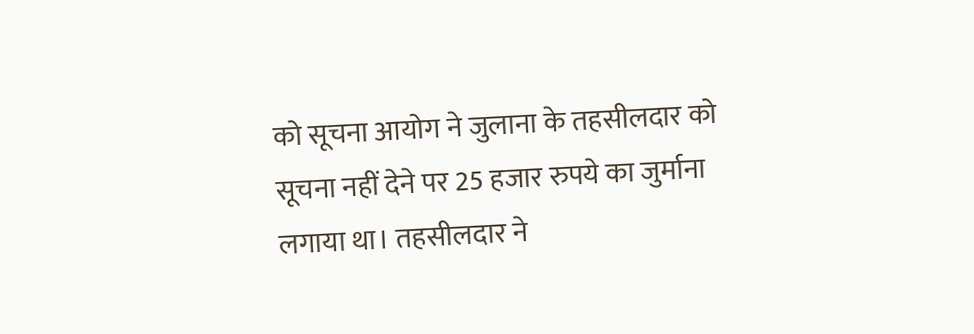को सूचना आयोग ने जुलाना के तहसीलदार को सूचना नहीं देने पर 25 हजार रुपये का जुर्माना लगाया था। तहसीलदार ने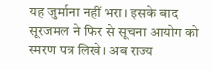यह जुर्माना नहीं भरा। इसके बाद सूरजमल ने फिर से सूचना आयोग को स्मरण पत्र लिखे। अब राज्य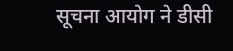सूचना आयोग ने डीसी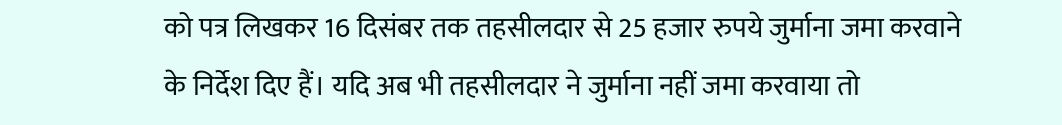को पत्र लिखकर 16 दिसंबर तक तहसीलदार से 25 हजार रुपये जुर्माना जमा करवाने के निर्देश दिए हैं। यदि अब भी तहसीलदार ने जुर्माना नहीं जमा करवाया तो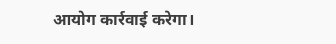आयोग कार्रवाई करेगा।